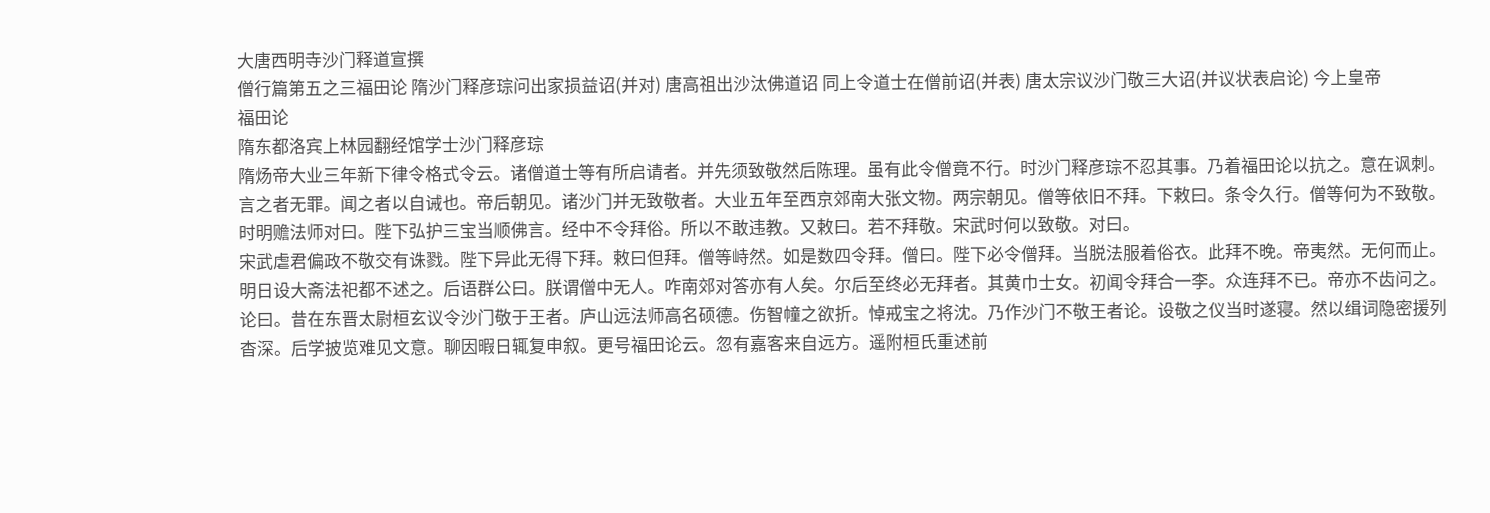大唐西明寺沙门释道宣撰
僧行篇第五之三福田论 隋沙门释彦琮问出家损益诏(并对) 唐高祖出沙汰佛道诏 同上令道士在僧前诏(并表) 唐太宗议沙门敬三大诏(并议状表启论) 今上皇帝
福田论
隋东都洛宾上林园翻经馆学士沙门释彦琮
隋炀帝大业三年新下律令格式令云。诸僧道士等有所启请者。并先须致敬然后陈理。虽有此令僧竟不行。时沙门释彦琮不忍其事。乃着福田论以抗之。意在讽刺。言之者无罪。闻之者以自诫也。帝后朝见。诸沙门并无致敬者。大业五年至西京郊南大张文物。两宗朝见。僧等依旧不拜。下敕曰。条令久行。僧等何为不致敬。时明赡法师对曰。陛下弘护三宝当顺佛言。经中不令拜俗。所以不敢违教。又敕曰。若不拜敬。宋武时何以致敬。对曰。
宋武虐君偏政不敬交有诛戮。陛下异此无得下拜。敕曰但拜。僧等峙然。如是数四令拜。僧曰。陛下必令僧拜。当脱法服着俗衣。此拜不晚。帝夷然。无何而止。明日设大斋法祀都不述之。后语群公曰。朕谓僧中无人。咋南郊对答亦有人矣。尔后至终必无拜者。其黄巾士女。初闻令拜合一李。众连拜不已。帝亦不齿问之。
论曰。昔在东晋太尉桓玄议令沙门敬于王者。庐山远法师高名硕德。伤智幢之欲折。悼戒宝之将沈。乃作沙门不敬王者论。设敬之仪当时遂寝。然以缉词隐密援列杳深。后学披览难见文意。聊因暇日辄复申叙。更号福田论云。忽有嘉客来自远方。遥附桓氏重述前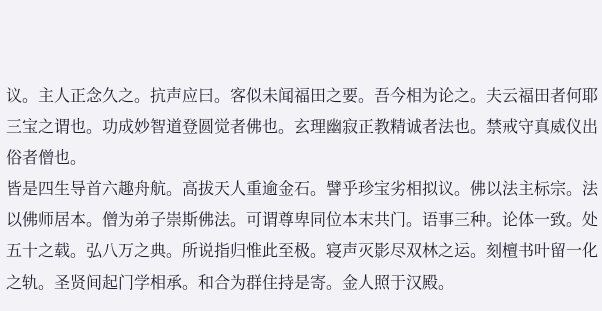议。主人正念久之。抗声应曰。客似未闻福田之要。吾今相为论之。夫云福田者何耶三宝之谓也。功成妙智道登圆觉者佛也。玄理幽寂正教精诚者法也。禁戒守真威仪出俗者僧也。
皆是四生导首六趣舟航。高拔天人重逾金石。譬乎珍宝劣相拟议。佛以法主标宗。法以佛师居本。僧为弟子崇斯佛法。可谓尊卑同位本末共门。语事三种。论体一致。处五十之载。弘八万之典。所说指归惟此至极。寝声灭影尽双林之运。刻檀书叶留一化之轨。圣贤间起门学相承。和合为群住持是寄。金人照于汉殿。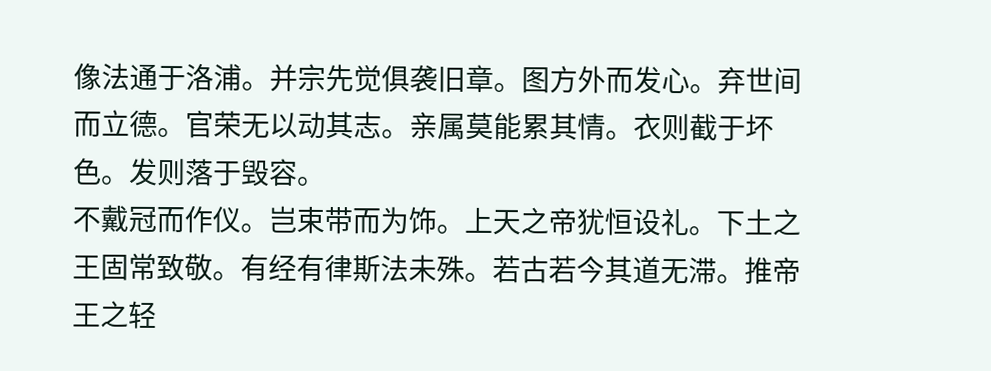像法通于洛浦。并宗先觉俱袭旧章。图方外而发心。弃世间而立德。官荣无以动其志。亲属莫能累其情。衣则截于坏色。发则落于毁容。
不戴冠而作仪。岂束带而为饰。上天之帝犹恒设礼。下土之王固常致敬。有经有律斯法未殊。若古若今其道无滞。推帝王之轻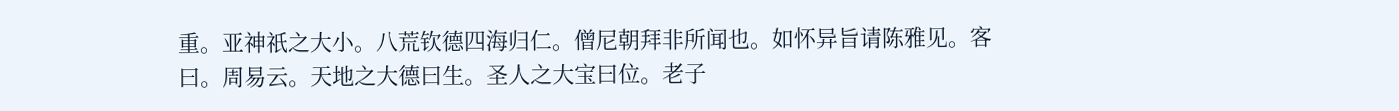重。亚神祇之大小。八荒钦德四海归仁。僧尼朝拜非所闻也。如怀异旨请陈雅见。客曰。周易云。天地之大德曰生。圣人之大宝曰位。老子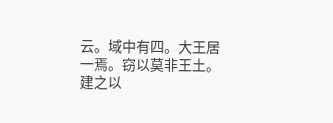云。域中有四。大王居一焉。窃以莫非王土。建之以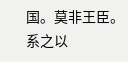国。莫非王臣。系之以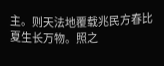主。则天法地覆载兆民方春比夏生长万物。照之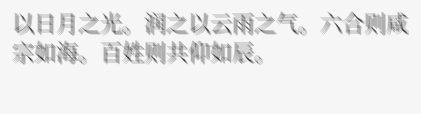以日月之光。润之以云雨之气。六合则咸宗如海。百姓则共仰如辰。